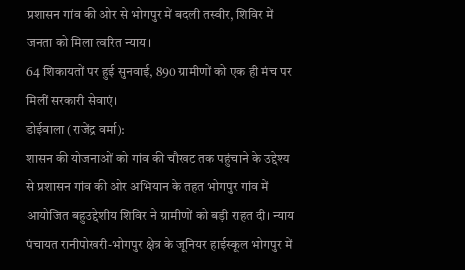प्रशासन गांव की ओर से भोगपुर में बदली तस्वीर, शिविर में जनता को मिला त्वरित न्याय।
64 शिकायतों पर हुई सुनवाई, 890 ग्रामीणों को एक ही मंच पर मिलीं सरकारी सेवाएं।
डोईवाला (राजेंद्र वर्मा):
शासन की योजनाओं को गांव की चौखट तक पहुंचाने के उद्देश्य से प्रशासन गांव की ओर अभियान के तहत भोगपुर गांव में आयोजित बहुउद्देशीय शिविर ने ग्रामीणों को बड़ी राहत दी। न्याय पंचायत रानीपोखरी-भोगपुर क्षेत्र के जूनियर हाईस्कूल भोगपुर में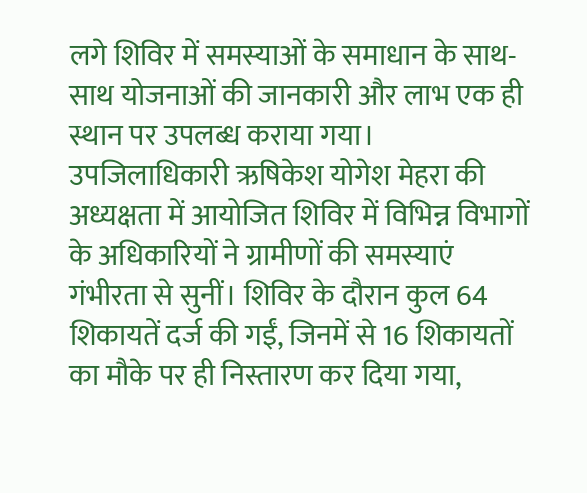लगे शिविर में समस्याओं के समाधान के साथ-साथ योजनाओं की जानकारी और लाभ एक ही स्थान पर उपलब्ध कराया गया।
उपजिलाधिकारी ऋषिकेश योगेश मेहरा की अध्यक्षता में आयोजित शिविर में विभिन्न विभागों के अधिकारियों ने ग्रामीणों की समस्याएं गंभीरता से सुनीं। शिविर के दौरान कुल 64 शिकायतें दर्ज की गईं, जिनमें से 16 शिकायतों का मौके पर ही निस्तारण कर दिया गया,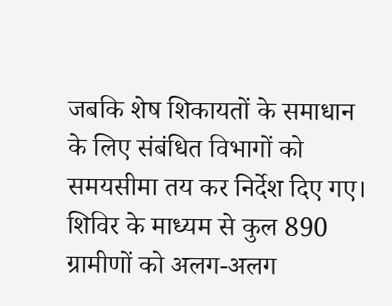जबकि शेष शिकायतों के समाधान के लिए संबंधित विभागों को समयसीमा तय कर निर्देश दिए गए।
शिविर के माध्यम से कुल 890 ग्रामीणों को अलग-अलग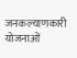जनकल्याणकारी योजनाओं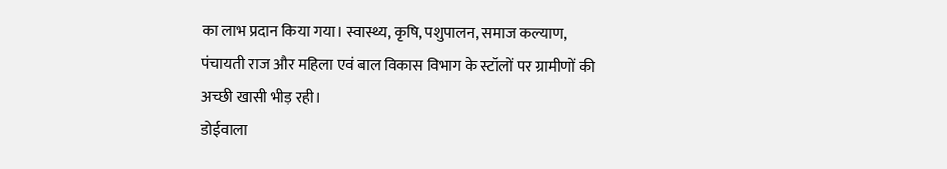का लाभ प्रदान किया गया। स्वास्थ्य, कृषि, पशुपालन, समाज कल्याण, पंचायती राज और महिला एवं बाल विकास विभाग के स्टॉलों पर ग्रामीणों की अच्छी खासी भीड़ रही।
डोईवाला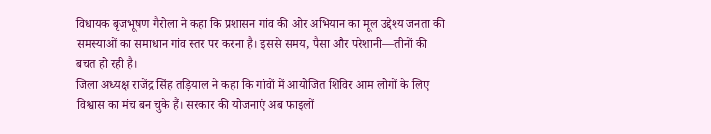विधायक बृजभूषण गैरोला ने कहा कि प्रशासन गांव की ओर अभियान का मूल उद्देश्य जनता की समस्याओं का समाधान गांव स्तर पर करना है। इससे समय, पैसा और परेशानी—तीनों की बचत हो रही है।
जिला अध्यक्ष राजेंद्र सिंह तड़ियाल ने कहा कि गांवों में आयोजित शिविर आम लोगों के लिए विश्वास का मंच बन चुके हैं। सरकार की योजनाएं अब फाइलों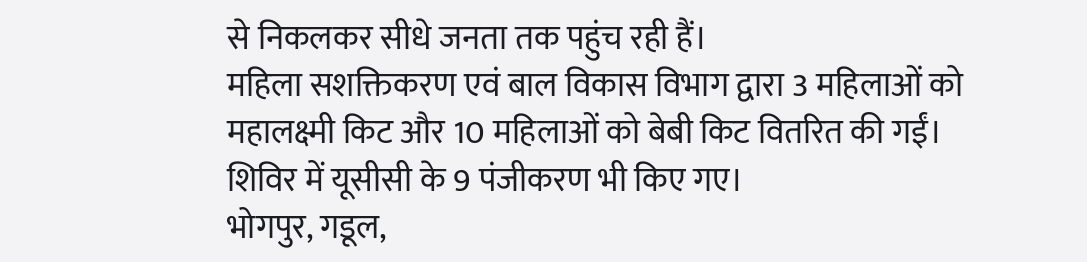से निकलकर सीधे जनता तक पहुंच रही हैं।
महिला सशक्तिकरण एवं बाल विकास विभाग द्वारा 3 महिलाओं को महालक्ष्मी किट और 10 महिलाओं को बेबी किट वितरित की गईं। शिविर में यूसीसी के 9 पंजीकरण भी किए गए।
भोगपुर, गडूल,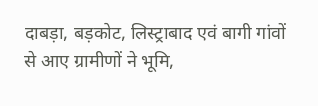दाबड़ा, बड़कोट, लिस्ट्राबाद एवं बागी गांवों से आए ग्रामीणों ने भूमि,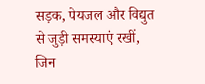सड़क, पेयजल और विद्युत से जुड़ी समस्याएं रखीं, जिन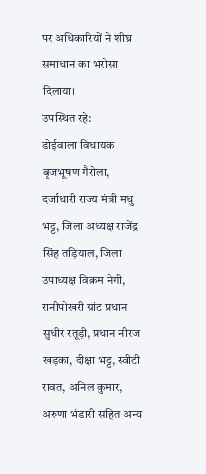पर अधिकारियों ने शीघ्र समाधान का भरोसा दिलाया।
उपस्थित रहे:
डोईवाला विधायक बृजभूषण गैरोला, दर्जाधारी राज्य मंत्री मधु भट्ट, जिला अध्यक्ष राजेंद्र सिंह तड़ियाल, जिला उपाध्यक्ष विक्रम नेगी, रानीपोखरी ग्रांट प्रधान सुधीर रतूड़ी, प्रधान नीरज खड़का, दीक्षा भट्ट, स्वीटी रावत, अनिल कुमार, अरुणा भंडारी सहित अन्य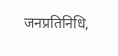जनप्रतिनिधि,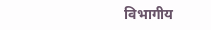विभागीय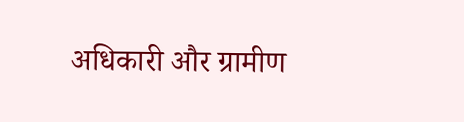अधिकारी और ग्रामीण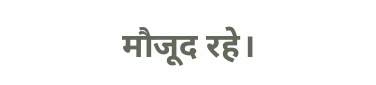मौजूद रहे।